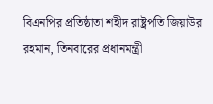বিএনপির প্রতিষ্ঠাতা শহীদ রাষ্ট্রপতি জিয়াউর রহমান, তিনবারের প্রধানমন্ত্রী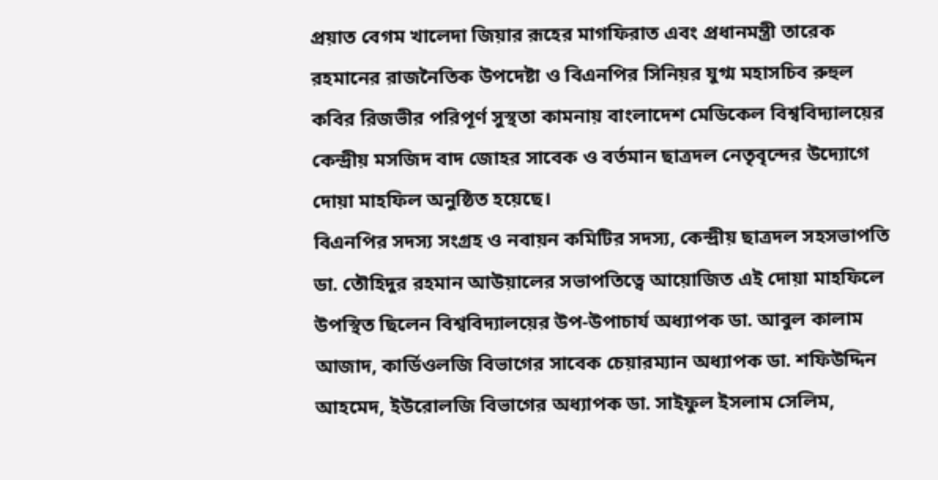প্রয়াত বেগম খালেদা জিয়ার রূহের মাগফিরাত এবং প্রধানমন্ত্রী তারেক রহমানের রাজনৈতিক উপদেষ্টা ও বিএনপির সিনিয়র যুগ্ম মহাসচিব রুহুল কবির রিজভীর পরিপূর্ণ সুস্থতা কামনায় বাংলাদেশ মেডিকেল বিশ্ববিদ্যালয়ের কেন্দ্রীয় মসজিদ বাদ জোহর সাবেক ও বর্তমান ছাত্রদল নেতৃবৃন্দের উদ্যোগে দোয়া মাহফিল অনুষ্ঠিত হয়েছে।
বিএনপির সদস্য সংগ্রহ ও নবায়ন কমিটির সদস্য, কেন্দ্রীয় ছাত্রদল সহসভাপতি ডা. তৌহিদুর রহমান আউয়ালের সভাপতিত্বে আয়োজিত এই দোয়া মাহফিলে উপস্থিত ছিলেন বিশ্ববিদ্যালয়ের উপ-উপাচার্য অধ্যাপক ডা. আবুল কালাম আজাদ, কার্ডিওলজি বিভাগের সাবেক চেয়ারম্যান অধ্যাপক ডা. শফিউদ্দিন আহমেদ, ইউরোলজি বিভাগের অধ্যাপক ডা. সাইফুল ইসলাম সেলিম,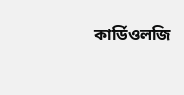কার্ডিওলজি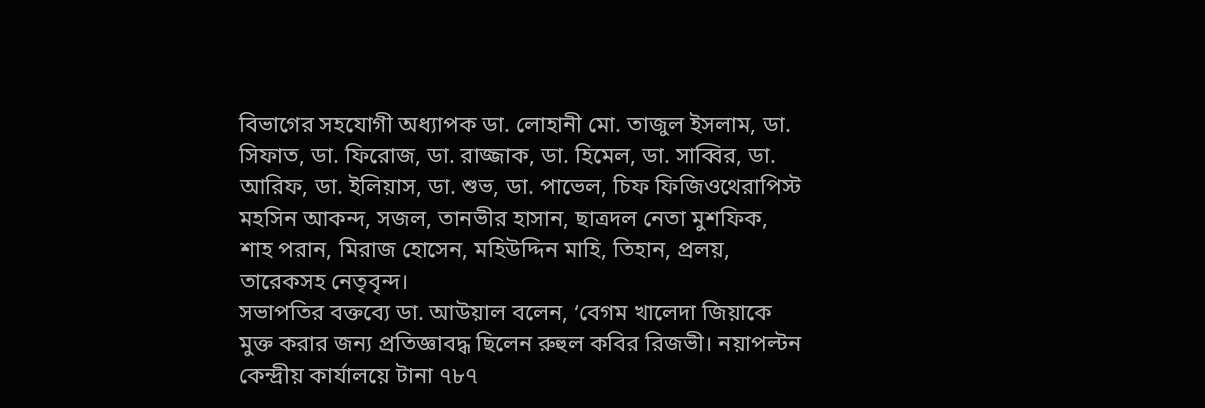বিভাগের সহযোগী অধ্যাপক ডা. লোহানী মো. তাজুল ইসলাম, ডা. সিফাত, ডা. ফিরোজ, ডা. রাজ্জাক, ডা. হিমেল, ডা. সাব্বির, ডা. আরিফ, ডা. ইলিয়াস, ডা. শুভ, ডা. পাভেল, চিফ ফিজিওথেরাপিস্ট মহসিন আকন্দ, সজল, তানভীর হাসান, ছাত্রদল নেতা মুশফিক, শাহ পরান, মিরাজ হোসেন, মহিউদ্দিন মাহি, তিহান, প্রলয়, তারেকসহ নেতৃবৃন্দ।
সভাপতির বক্তব্যে ডা. আউয়াল বলেন, ‘বেগম খালেদা জিয়াকে মুক্ত করার জন্য প্রতিজ্ঞাবদ্ধ ছিলেন রুহুল কবির রিজভী। নয়াপল্টন কেন্দ্রীয় কার্যালয়ে টানা ৭৮৭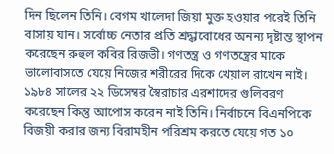দিন ছিলেন তিনি। বেগম খালেদা জিয়া মুক্ত হওয়ার পরেই তিনি বাসায় যান। সর্বোচ্চ নেতার প্রতি শ্রদ্ধাবোধের অনন্য দৃষ্টান্ত স্থাপন করেছেন রুহুল কবির রিজভী। গণতন্ত্র ও গণতন্ত্রের মাকে ভালোবাসতে যেয়ে নিজের শরীরের দিকে খেয়াল রাখেন নাই। ১৯৮৪ সালের ২২ ডিসেম্বর স্বৈরাচার এরশাদের গুলিবরণ করেছেন কিন্তু আপোস করেন নাই তিনি। নির্বাচনে বিএনপিকে বিজয়ী করার জন্য বিরামহীন পরিশ্রম করতে যেয়ে গত ১০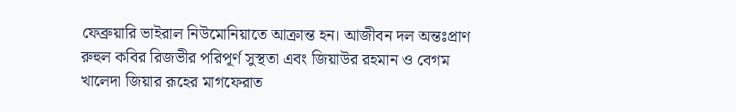ফেব্রুয়ারি ভাইরাল নিউমোনিয়াতে আক্রান্ত হন। আজীবন দল অন্তঃপ্রাণ রুহুল কবির রিজভীর পরিপূর্ণ সুস্থতা এবং জিয়াউর রহমান ও বেগম খালেদা জিয়ার রূহের মাগফেরাত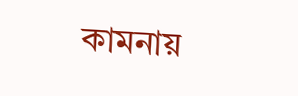কামনায়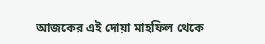আজকের এই দোয়া মাহফিল থেকে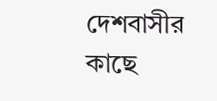দেশবাসীর কাছে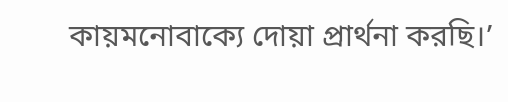কায়মনোবাক্যে দোয়া প্রার্থনা করছি।’